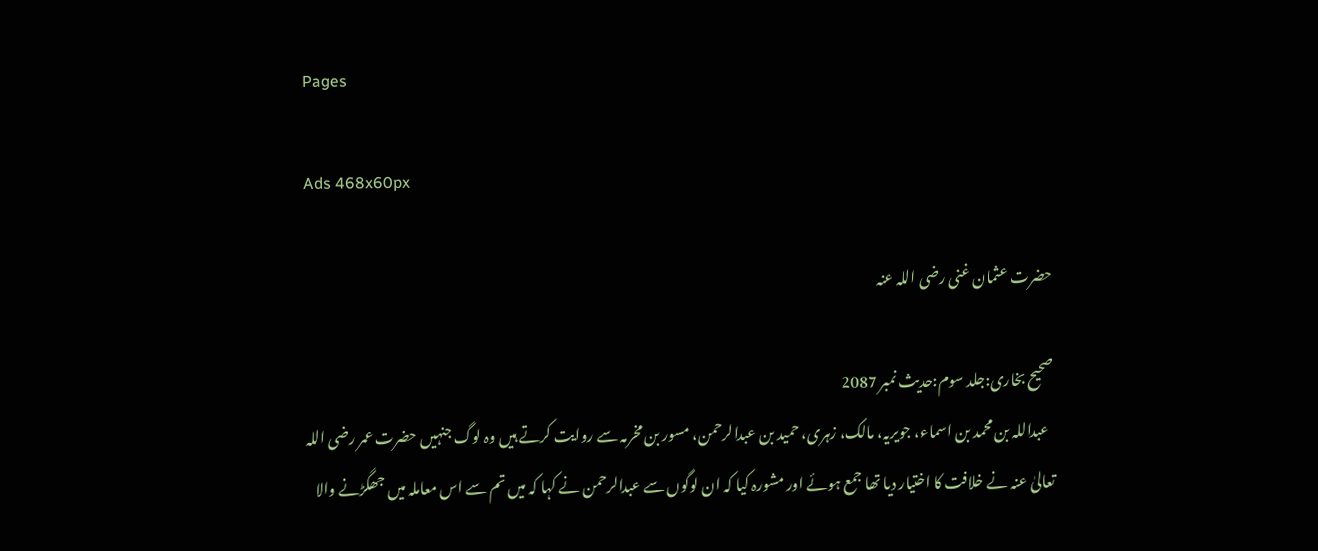Pages

Ads 468x60px

حضرت عثمان غنی رضی اللہ عنہ

صحیح بخاری:جلد سوم:حدیث نمبر 2087
  عبداللہ بن محمد بن اسماء، جویریہ، مالک، زہری، حمید بن عبدالرحمن، مسور بن مخرمہ سے روایت کرتے ہیں وہ لوگ جنہیں حضرت عمر رضی اللہ تعالیٰ عنہ نے خلافت کا اختیار دیا تھا جمع ہوئے اور مشورہ کیا کہ ان لوگوں سے عبدالرحمن نے کہا کہ میں تم سے اس معاملہ میں جھگڑنے والا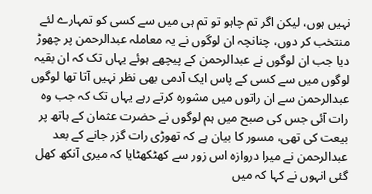نہیں ہوں، لیکن اگر تم چاہو تو تم ہی میں سے کسی کو تمہارے لئے منتخب کر دوں، چنانچہ ان لوگوں نے یہ معاملہ عبدالرحمن پر چھوڑ دیا جب ان لوگوں نے عبدالرحمن کے پیچھے ہوئے یہاں تک کہ ان بقیہ لوگوں میں سے کسی کے پاس ایک آدمی بھی نظر نہیں آتا تھا لوگوں عبدالرحمن سے ان راتوں میں مشورہ کرتے رہے یہاں تک کہ جب وہ رات آئی جس کی صبح میں ہم لوگوں نے حضرت عثمان کے ہاتھ پر بیعت کی تھی، مسور کا بیان ہے کہ تھوڑی رات گزر جانے کے بعد عبدالرحمن نے میرا دروازہ اس زور سے کھٹکھٹایا کہ میری آنکھ کھل گئی انہوں نے کہا کہ میں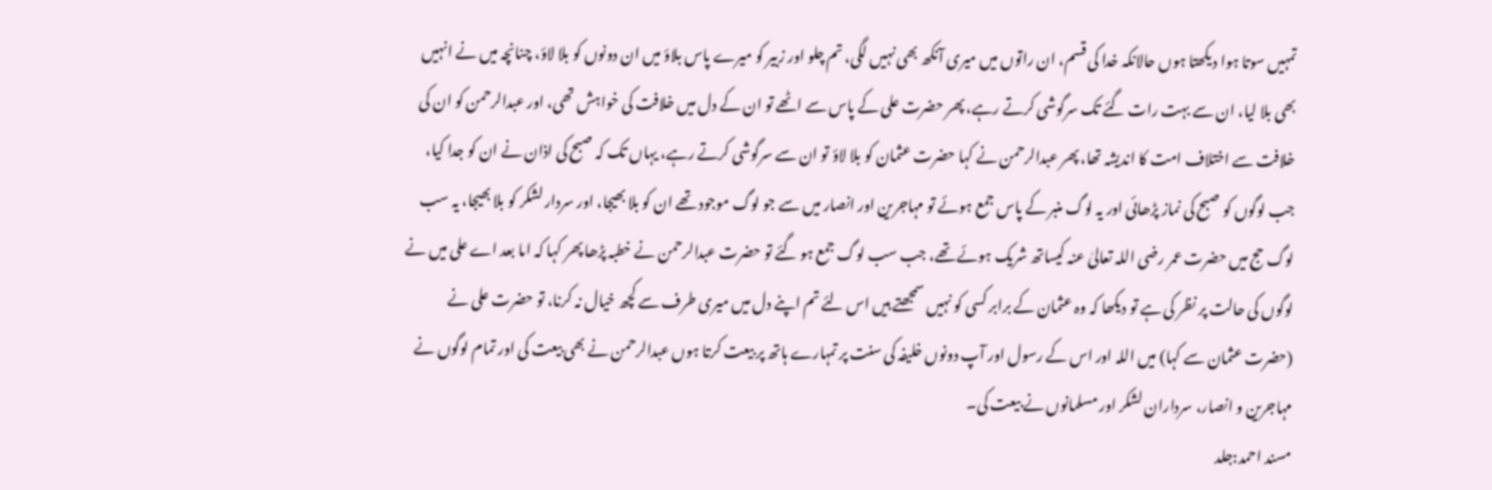تمہیں سوتا ہوا دیکھتا ہوں حالانکہ خدا کی قسم، ان راتوں میں میری آنکھ بھی نہیں لگی، تم چلو اور زبیر کو میرے پاس بلاؤ میں ان دونوں کو بلا لاؤ، چنانچہ میں نے انہیں بھی بلا لیا، ان سے بہت رات گئے تک سرگوشی کرتے رہے، پھر حضرت علی کے پاس سے اٹھے تو ان کے دل میں خلافت کی خواہش تھی، اور عبدالرحمن کو ان کی خلافت سے اختلاف امت کا اندیشہ تھا، پھر عبدالرحمن نے کہا حضرت عثمان کو بلا لاؤ تو ان سے سرگوشی کرتے رہے، یہاں تک کہ صبح کی اذان نے ان کو جدا کیا، جب لوگوں کو صبح کی نماز پڑھائی اور یہ لوگ منبر کے پاس جمع ہوئے تو مہاجرین اور انصار میں سے جو لوگ موجود تھے ان کو بلا بھیجا، اور سردار لشکر کو بلا بھیجا، یہ سب لوگ حج میں حضرت عمر رضی اللہ تعالیٰ عنہ کیساتھ شریک ہوئے تھے، جب سب لوگ جمع ہو گئے تو حضرت عبدالرحمن نے خطبہ پڑھا پھر کہا کہ اما بعد اے علی میں نے لوگوں کی حالت پر نظر کی ہے تو دیکھا کہ وہ عثمان کے برابر کسی کو نہیں سمجھتے ہیں اس لئے تم اپنے دل میں میری طرف سے کچھ خیال نہ کرنا، تو حضرت علی نے (حضرت عثمان سے کہا) میں اللہ اور اس کے رسول اور آپ دونوں خلیفہ کی سنت پر تمہارے ہاتھ پر بیعت کرتا ہوں عبدالرحمن نے بھی بیعت کی اور تمام لوگوں نے مہاجرین و انصار، سرداران لشکر اور مسلمانوں نے بیعت کی۔
مسند احمد:جلد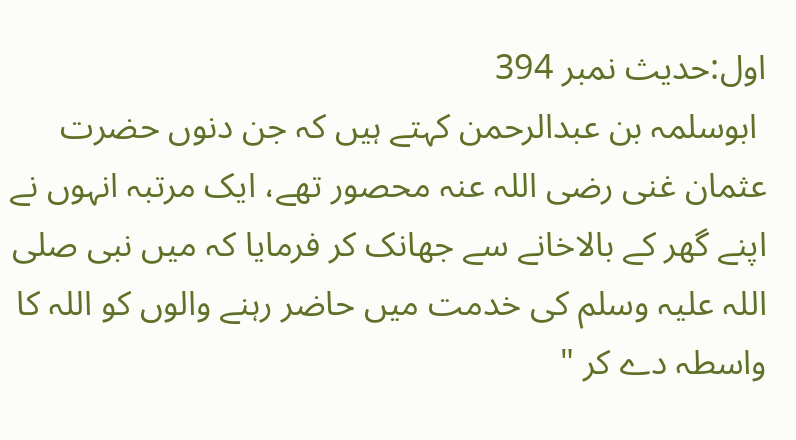اول:حدیث نمبر 394
 ابوسلمہ بن عبدالرحمن کہتے ہیں کہ جن دنوں حضرت عثمان غنی رضی اللہ عنہ محصور تھے، ایک مرتبہ انہوں نے اپنے گھر کے بالاخانے سے جھانک کر فرمایا کہ میں نبی صلی اللہ علیہ وسلم کی خدمت میں حاضر رہنے والوں کو اللہ کا واسطہ دے کر "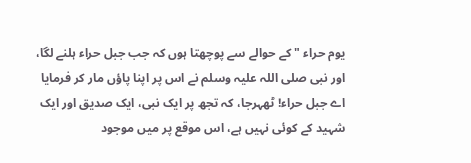یوم حراء " کے حوالے سے پوچھتا ہوں کہ جب جبل حراء ہلنے لگا، اور نبی صلی اللہ علیہ وسلم نے اس پر اپنا پاؤں مار کر فرمایا اے جبل حراء! ٹھہرجا، کہ تجھ پر ایک نبی، ایک صدیق اور ایک شہید کے کوئی نہیں ہے، اس موقع پر میں موجود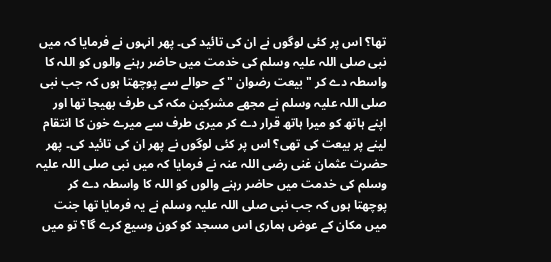تھا؟ اس پر کئی لوگوں نے ان کی تائید کی۔ پھر انہوں نے فرمایا کہ میں نبی صلی اللہ علیہ وسلم کی خدمت میں حاضر رہنے والوں کو اللہ کا واسطہ دے کر " بیعت رضوان " کے حوالے سے پوچھتا ہوں کہ جب نبی صلی اللہ علیہ وسلم نے مجھے مشرکین مکہ کی طرف بھیجا تھا اور اپنے ہاتھ کو میرا ہاتھ قرار دے کر میری طرف سے میرے خون کا انتقام لینے پر بیعت کی تھی؟ اس پر کئی لوگوں نے پھر ان کی تائید کی۔ پھر حضرت عثمان غنی رضی اللہ عنہ نے فرمایا کہ میں نبی صلی اللہ علیہ وسلم کی خدمت میں حاضر رہنے والوں کو اللہ کا واسطہ دے کر پوچھتا ہوں کہ جب نبی صلی اللہ علیہ وسلم نے یہ فرمایا تھا جنت میں مکان کے عوض ہماری اس مسجد کو کون وسیع کرے گا؟ تو میں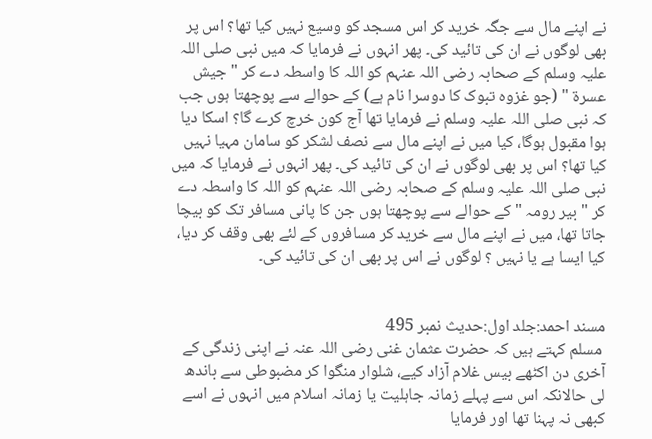نے اپنے مال سے جگہ خرید کر اس مسجد کو وسیع نہیں کیا تھا؟ اس پر بھی لوگوں نے ان کی تائید کی۔ پھر انہوں نے فرمایا کہ میں نبی صلی اللہ علیہ وسلم کے صحابہ رضی اللہ عنہم کو اللہ کا واسطہ دے کر " جیش عسرۃ " (جو غزوہ تبوک کا دوسرا نام ہے) کے حوالے سے پوچھتا ہوں جب کہ نبی صلی اللہ علیہ وسلم نے فرمایا تھا آج کون خرچ کرے گا؟ اسکا دیا ہوا مقبول ہوگا، کیا میں نے اپنے مال سے نصف لشکر کو سامان مہیا نہیں کیا تھا؟ اس پر بھی لوگوں نے ان کی تائید کی۔ پھر انہوں نے فرمایا کہ میں نبی صلی اللہ علیہ وسلم کے صحابہ رضی اللہ عنہم کو اللہ کا واسطہ دے کر " بیر رومہ " کے حوالے سے پوچھتا ہوں جن کا پانی مسافر تک کو بیچا جاتا تھا، میں نے اپنے مال سے خرید کر مسافروں کے لئے بھی وقف کر دیا، کیا ایسا ہے یا نہیں ؟ لوگوں نے اس پر بھی ان کی تائید کی۔


مسند احمد:جلد اول:حدیث نمبر 495
 مسلم کہتے ہیں کہ حضرت عثمان غنی رضی اللہ عنہ نے اپنی زندگی کے آخری دن اکٹھے بیس غلام آزاد کیے، شلوار منگوا کر مضبوطی سے باندھ لی حالانکہ اس سے پہلے زمانہ جاہلیت یا زمانہ اسلام میں انہوں نے اسے کبھی نہ پہنا تھا اور فرمایا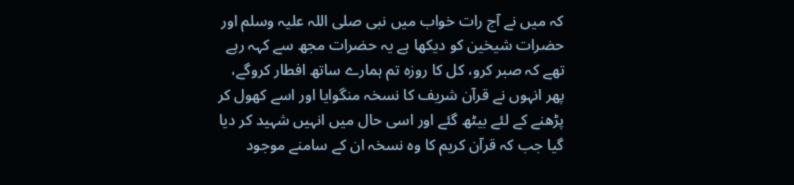کہ میں نے آج رات خواب میں نبی صلی اللہ علیہ وسلم اور حضرات شیخین کو دیکھا ہے یہ حضرات مجھ سے کہہ رہے تھے کہ صبر کرو، کل کا روزہ تم ہمارے ساتھ افطار کروگے، پھر انہوں نے قرآن شریف کا نسخہ منگوایا اور اسے کھول کر پڑھنے کے لئے بیٹھ گئے اور اسی حال میں انہیں شہید کر دیا گیا جب کہ قرآن کریم کا وہ نسخہ ان کے سامنے موجود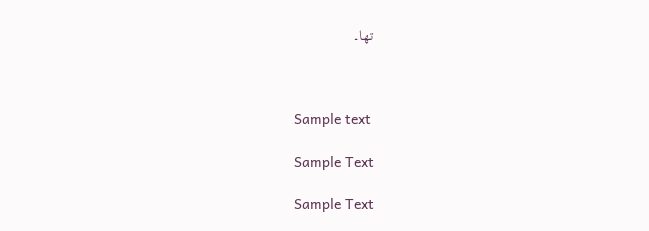تھا۔



Sample text

Sample Text

Sample Text